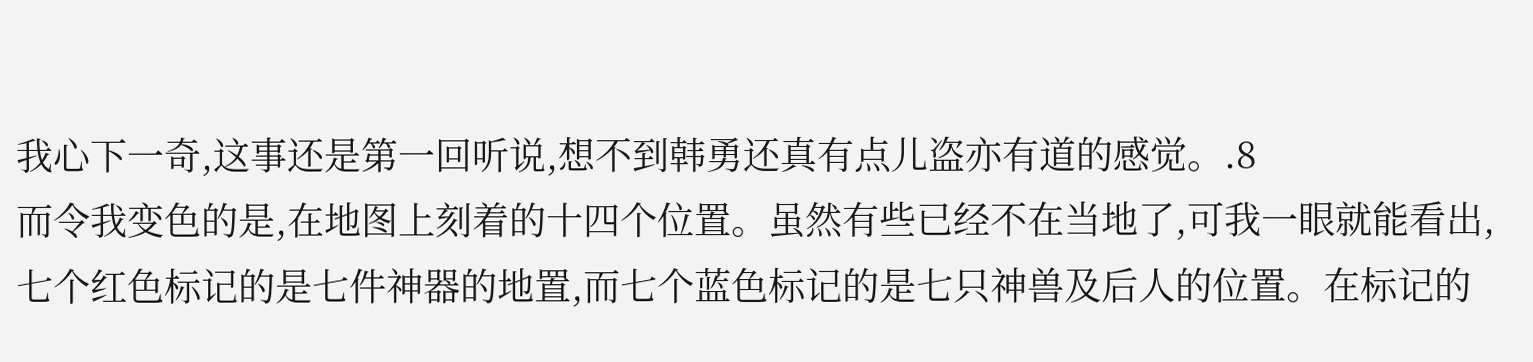我心下一奇,这事还是第一回听说,想不到韩勇还真有点儿盗亦有道的感觉。.8
而令我变色的是,在地图上刻着的十四个位置。虽然有些已经不在当地了,可我一眼就能看出,七个红色标记的是七件神器的地置,而七个蓝色标记的是七只神兽及后人的位置。在标记的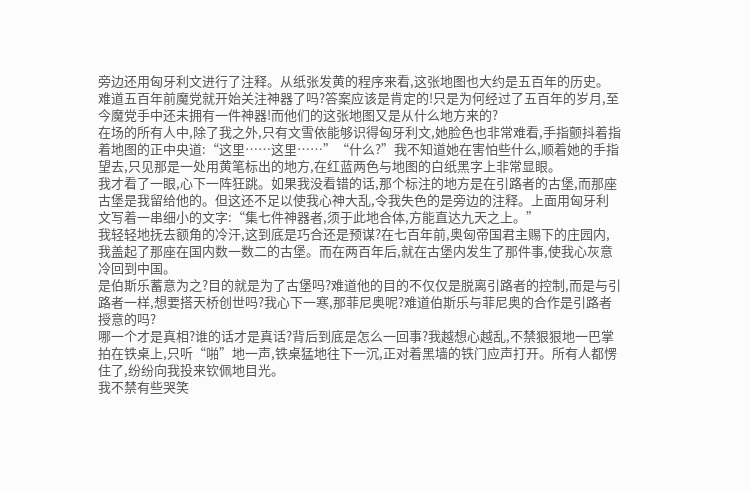旁边还用匈牙利文进行了注释。从纸张发黄的程序来看,这张地图也大约是五百年的历史。难道五百年前魔党就开始关注神器了吗?答案应该是肯定的!只是为何经过了五百年的岁月,至今魔党手中还未拥有一件神器!而他们的这张地图又是从什么地方来的?
在场的所有人中,除了我之外,只有文雪依能够识得匈牙利文,她脸色也非常难看,手指颤抖着指着地图的正中央道:“这里……这里……”“什么?”我不知道她在害怕些什么,顺着她的手指望去,只见那是一处用黄笔标出的地方,在红蓝两色与地图的白纸黑字上非常显眼。
我才看了一眼,心下一阵狂跳。如果我没看错的话,那个标注的地方是在引路者的古堡,而那座古堡是我留给他的。但这还不足以使我心神大乱,令我失色的是旁边的注释。上面用匈牙利文写着一串细小的文字:“集七件神器者,须于此地合体,方能直达九天之上。”
我轻轻地抚去额角的冷汗,这到底是巧合还是预谋?在七百年前,奥匈帝国君主赐下的庄园内,我盖起了那座在国内数一数二的古堡。而在两百年后,就在古堡内发生了那件事,使我心灰意冷回到中国。
是伯斯乐蓄意为之?目的就是为了古堡吗?难道他的目的不仅仅是脱离引路者的控制,而是与引路者一样,想要搭天桥创世吗?我心下一寒,那菲尼奥呢?难道伯斯乐与菲尼奥的合作是引路者授意的吗?
哪一个才是真相?谁的话才是真话?背后到底是怎么一回事?我越想心越乱,不禁狠狠地一巴掌拍在铁桌上,只听“啪”地一声,铁桌猛地往下一沉,正对着黑墙的铁门应声打开。所有人都愣住了,纷纷向我投来钦佩地目光。
我不禁有些哭笑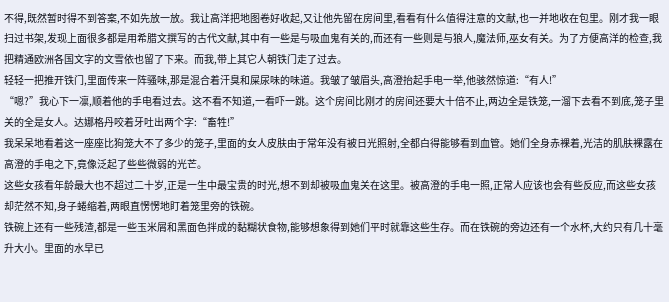不得,既然暂时得不到答案,不如先放一放。我让高洋把地图卷好收起,又让他先留在房间里,看看有什么值得注意的文献,也一并地收在包里。刚才我一眼扫过书架,发现上面很多都是用希腊文撰写的古代文献,其中有一些是与吸血鬼有关的,而还有一些则是与狼人,魔法师,巫女有关。为了方便高洋的检查,我把精通欧洲各国文字的文雪依也留了下来。而我,带上其它人朝铁门走了过去。
轻轻一把推开铁门,里面传来一阵骚味,那是混合着汗臭和屎尿味的味道。我皱了皱眉头,高澄抬起手电一举,他骇然惊道:“有人!”
“嗯?”我心下一凛,顺着他的手电看过去。这不看不知道,一看吓一跳。这个房间比刚才的房间还要大十倍不止,两边全是铁笼,一溜下去看不到底,笼子里关的全是女人。达娜格丹咬着牙吐出两个字:“畜牲!”
我呆呆地看着这一座座比狗笼大不了多少的笼子,里面的女人皮肤由于常年没有被日光照射,全都白得能够看到血管。她们全身赤裸着,光洁的肌肤裸露在高澄的手电之下,竟像泛起了些些微弱的光芒。
这些女孩看年龄最大也不超过二十岁,正是一生中最宝贵的时光,想不到却被吸血鬼关在这里。被高澄的手电一照,正常人应该也会有些反应,而这些女孩却茫然不知,身子蜷缩着,两眼直愣愣地盯着笼里旁的铁碗。
铁碗上还有一些残渣,都是一些玉米屑和黑面色拌成的黏糊状食物,能够想象得到她们平时就靠这些生存。而在铁碗的旁边还有一个水杯,大约只有几十毫升大小。里面的水早已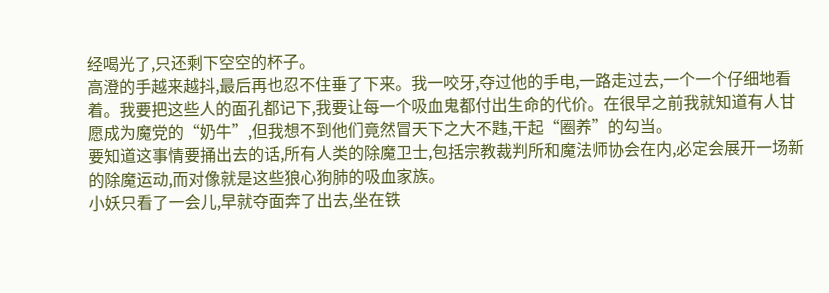经喝光了,只还剩下空空的杯子。
高澄的手越来越抖,最后再也忍不住垂了下来。我一咬牙,夺过他的手电,一路走过去,一个一个仔细地看着。我要把这些人的面孔都记下,我要让每一个吸血鬼都付出生命的代价。在很早之前我就知道有人甘愿成为魔党的“奶牛”,但我想不到他们竟然冒天下之大不韪,干起“圈养”的勾当。
要知道这事情要捅出去的话,所有人类的除魔卫士,包括宗教裁判所和魔法师协会在内,必定会展开一场新的除魔运动,而对像就是这些狼心狗肺的吸血家族。
小妖只看了一会儿,早就夺面奔了出去,坐在铁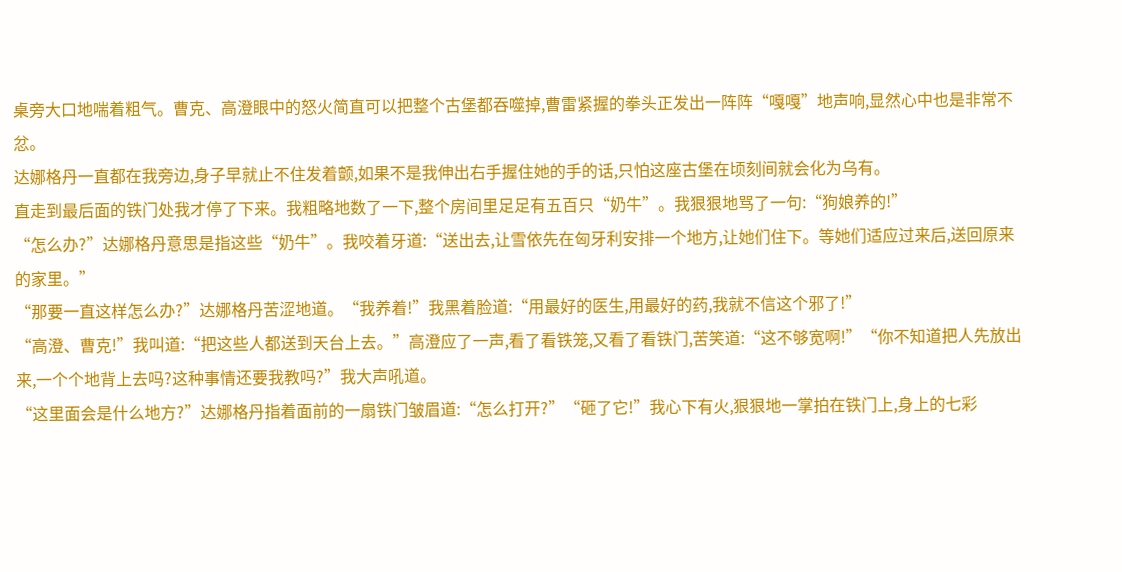桌旁大口地喘着粗气。曹克、高澄眼中的怒火简直可以把整个古堡都吞噬掉,曹雷紧握的拳头正发出一阵阵“嘎嘎”地声响,显然心中也是非常不忿。
达娜格丹一直都在我旁边,身子早就止不住发着颤,如果不是我伸出右手握住她的手的话,只怕这座古堡在顷刻间就会化为乌有。
直走到最后面的铁门处我才停了下来。我粗略地数了一下,整个房间里足足有五百只“奶牛”。我狠狠地骂了一句:“狗娘养的!”
“怎么办?”达娜格丹意思是指这些“奶牛”。我咬着牙道:“送出去,让雪依先在匈牙利安排一个地方,让她们住下。等她们适应过来后,送回原来的家里。”
“那要一直这样怎么办?”达娜格丹苦涩地道。“我养着!”我黑着脸道:“用最好的医生,用最好的药,我就不信这个邪了!”
“高澄、曹克!”我叫道:“把这些人都送到天台上去。”高澄应了一声,看了看铁笼,又看了看铁门,苦笑道:“这不够宽啊!”“你不知道把人先放出来,一个个地背上去吗?这种事情还要我教吗?”我大声吼道。
“这里面会是什么地方?”达娜格丹指着面前的一扇铁门皱眉道:“怎么打开?”“砸了它!”我心下有火,狠狠地一掌拍在铁门上,身上的七彩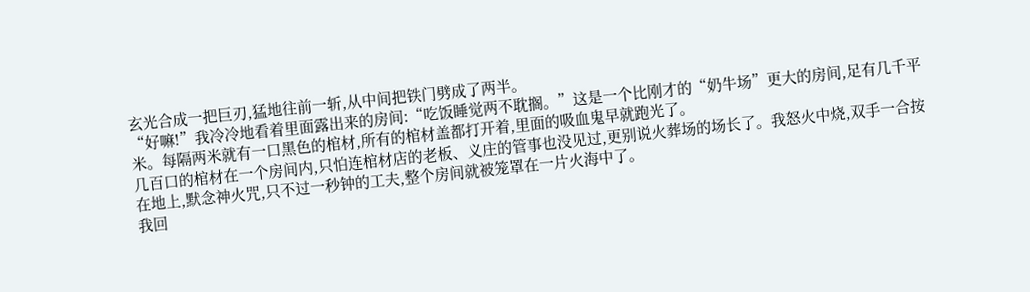玄光合成一把巨刃,猛地往前一斩,从中间把铁门劈成了两半。
“好嘛!”我冷冷地看着里面露出来的房间:“吃饭睡觉两不耽搁。”这是一个比刚才的“奶牛场”更大的房间,足有几千平米。每隔两米就有一口黑色的棺材,所有的棺材盖都打开着,里面的吸血鬼早就跑光了。
几百口的棺材在一个房间内,只怕连棺材店的老板、义庄的管事也没见过,更别说火葬场的场长了。我怒火中烧,双手一合按在地上,默念神火咒,只不过一秒钟的工夫,整个房间就被笼罩在一片火海中了。
我回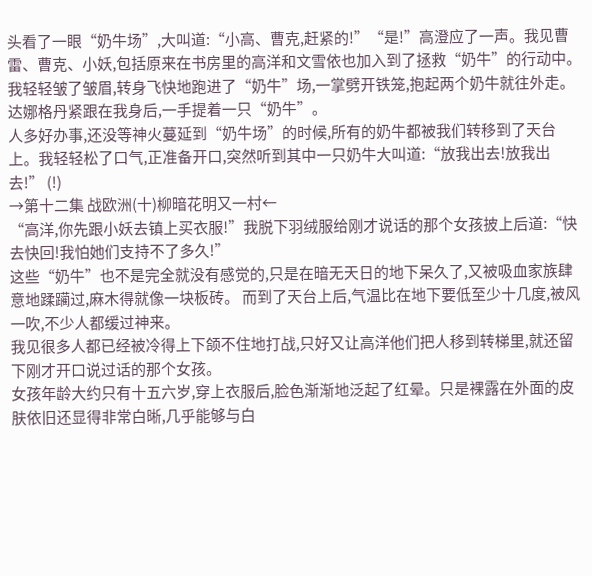头看了一眼“奶牛场”,大叫道:“小高、曹克,赶紧的!”“是!”高澄应了一声。我见曹雷、曹克、小妖,包括原来在书房里的高洋和文雪依也加入到了拯救“奶牛”的行动中。
我轻轻皱了皱眉,转身飞快地跑进了“奶牛”场,一掌劈开铁笼,抱起两个奶牛就往外走。达娜格丹紧跟在我身后,一手提着一只“奶牛”。
人多好办事,还没等神火蔓延到“奶牛场”的时候,所有的奶牛都被我们转移到了天台上。我轻轻松了口气,正准备开口,突然听到其中一只奶牛大叫道:“放我出去!放我出去!” (!)
→第十二集 战欧洲(十)柳暗花明又一村←
“高洋,你先跟小妖去镇上买衣服!”我脱下羽绒服给刚才说话的那个女孩披上后道:“快去快回!我怕她们支持不了多久!”
这些“奶牛”也不是完全就没有感觉的,只是在暗无天日的地下呆久了,又被吸血家族肆意地蹂躏过,麻木得就像一块板砖。 而到了天台上后,气温比在地下要低至少十几度,被风一吹,不少人都缓过神来。
我见很多人都已经被冷得上下颌不住地打战,只好又让高洋他们把人移到转梯里,就还留下刚才开口说过话的那个女孩。
女孩年龄大约只有十五六岁,穿上衣服后,脸色渐渐地泛起了红晕。只是裸露在外面的皮肤依旧还显得非常白晰,几乎能够与白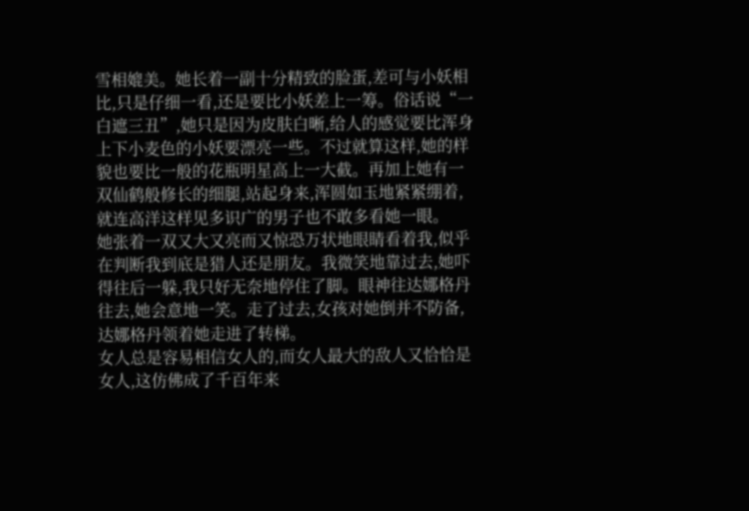雪相媲美。她长着一副十分精致的脸蛋,差可与小妖相比,只是仔细一看,还是要比小妖差上一筹。俗话说“一白遮三丑”,她只是因为皮肤白晰,给人的感觉要比浑身上下小麦色的小妖要漂亮一些。不过就算这样,她的样貌也要比一般的花瓶明星高上一大截。再加上她有一双仙鹤般修长的细腿,站起身来,浑圆如玉地紧紧绷着,就连高洋这样见多识广的男子也不敢多看她一眼。
她张着一双又大又亮而又惊恐万状地眼睛看着我,似乎在判断我到底是猎人还是朋友。我微笑地靠过去,她吓得往后一躲,我只好无奈地停住了脚。眼神往达娜格丹往去,她会意地一笑。走了过去,女孩对她倒并不防备,达娜格丹领着她走进了转梯。
女人总是容易相信女人的,而女人最大的敌人又恰恰是女人,这仿佛成了千百年来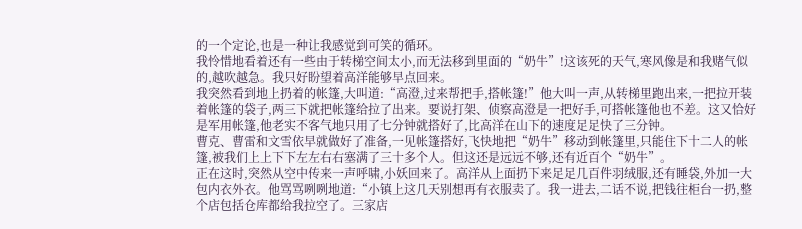的一个定论,也是一种让我感觉到可笑的循环。
我怜惜地看着还有一些由于转梯空间太小,而无法移到里面的“奶牛”!这该死的天气,寒风像是和我赌气似的,越吹越急。我只好盼望着高洋能够早点回来。
我突然看到地上扔着的帐篷,大叫道:“高澄,过来帮把手,搭帐篷!”他大叫一声,从转梯里跑出来,一把拉开装着帐篷的袋子,两三下就把帐篷给拉了出来。要说打架、侦察高澄是一把好手,可搭帐篷他也不差。这又恰好是军用帐篷,他老实不客气地只用了七分钟就搭好了,比高洋在山下的速度足足快了三分钟。
曹克、曹雷和文雪依早就做好了准备,一见帐篷搭好,飞快地把“奶牛”移动到帐篷里,只能住下十二人的帐篷,被我们上上下下左左右右塞满了三十多个人。但这还是远远不够,还有近百个“奶牛”。
正在这时,突然从空中传来一声呼啸,小妖回来了。高洋从上面扔下来足足几百件羽绒服,还有睡袋,外加一大包内衣外衣。他骂骂咧咧地道:“小镇上这几天别想再有衣服卖了。我一进去,二话不说,把钱往柜台一扔,整个店包括仓库都给我拉空了。三家店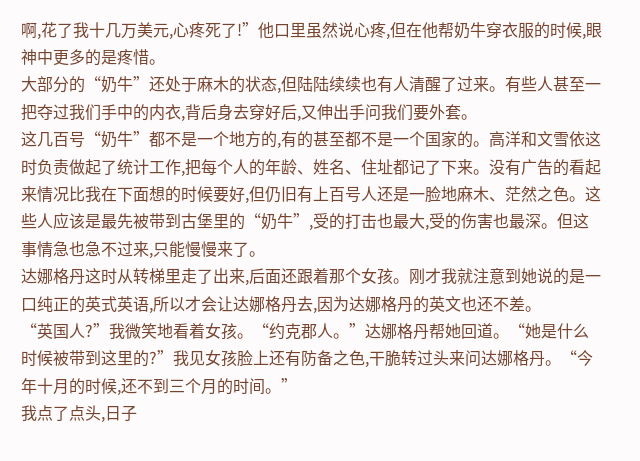啊,花了我十几万美元,心疼死了!”他口里虽然说心疼,但在他帮奶牛穿衣服的时候,眼神中更多的是疼惜。
大部分的“奶牛”还处于麻木的状态,但陆陆续续也有人清醒了过来。有些人甚至一把夺过我们手中的内衣,背后身去穿好后,又伸出手问我们要外套。
这几百号“奶牛”都不是一个地方的,有的甚至都不是一个国家的。高洋和文雪依这时负责做起了统计工作,把每个人的年龄、姓名、住址都记了下来。没有广告的看起来情况比我在下面想的时候要好,但仍旧有上百号人还是一脸地麻木、茫然之色。这些人应该是最先被带到古堡里的“奶牛”,受的打击也最大,受的伤害也最深。但这事情急也急不过来,只能慢慢来了。
达娜格丹这时从转梯里走了出来,后面还跟着那个女孩。刚才我就注意到她说的是一口纯正的英式英语,所以才会让达娜格丹去,因为达娜格丹的英文也还不差。
“英国人?”我微笑地看着女孩。“约克郡人。”达娜格丹帮她回道。“她是什么时候被带到这里的?”我见女孩脸上还有防备之色,干脆转过头来问达娜格丹。“今年十月的时候,还不到三个月的时间。”
我点了点头,日子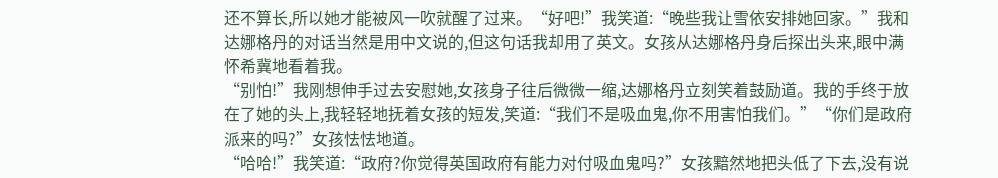还不算长,所以她才能被风一吹就醒了过来。“好吧!”我笑道:“晚些我让雪依安排她回家。”我和达娜格丹的对话当然是用中文说的,但这句话我却用了英文。女孩从达娜格丹身后探出头来,眼中满怀希冀地看着我。
“别怕!”我刚想伸手过去安慰她,女孩身子往后微微一缩,达娜格丹立刻笑着鼓励道。我的手终于放在了她的头上,我轻轻地抚着女孩的短发,笑道:“我们不是吸血鬼,你不用害怕我们。”“你们是政府派来的吗?”女孩怯怯地道。
“哈哈!”我笑道:“政府?你觉得英国政府有能力对付吸血鬼吗?”女孩黯然地把头低了下去,没有说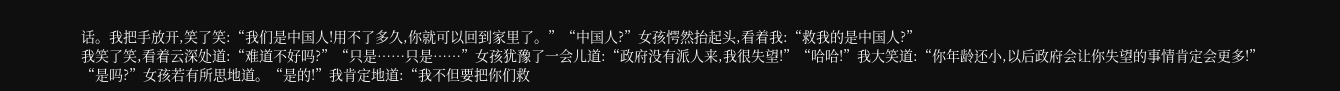话。我把手放开,笑了笑:“我们是中国人!用不了多久,你就可以回到家里了。”“中国人?”女孩愕然抬起头,看着我:“救我的是中国人?”
我笑了笑,看着云深处道:“难道不好吗?”“只是……只是……”女孩犹豫了一会儿道:“政府没有派人来,我很失望!”“哈哈!”我大笑道:“你年龄还小,以后政府会让你失望的事情肯定会更多!”
“是吗?”女孩若有所思地道。“是的!”我肯定地道:“我不但要把你们救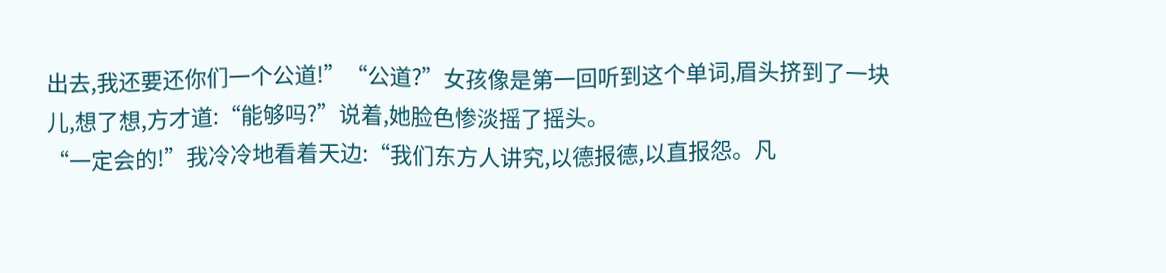出去,我还要还你们一个公道!”“公道?”女孩像是第一回听到这个单词,眉头挤到了一块儿,想了想,方才道:“能够吗?”说着,她脸色惨淡摇了摇头。
“一定会的!”我冷冷地看着天边:“我们东方人讲究,以德报德,以直报怨。凡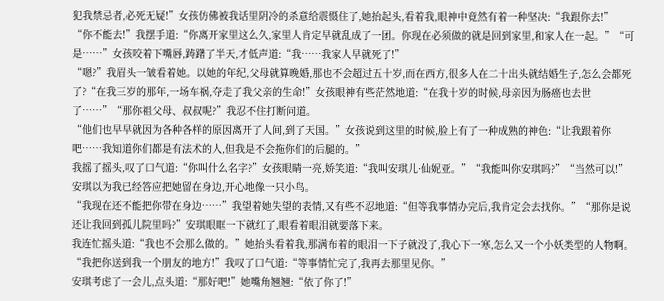犯我禁忌者,必死无疑!”女孩仿佛被我话里阴冷的杀意给震慑住了,她抬起头,看着我,眼神中竟然有着一种坚决:“我跟你去!”
“你不能去!”我摆手道:“你离开家里这么久,家里人肯定早就乱成了一团。你现在必须做的就是回到家里,和家人在一起。”“可是……”女孩咬着下嘴唇,踌躇了半天,才低声道:“我……我家人早就死了!”
“嗯?”我眉头一皱看着她。以她的年纪,父母就算晚婚,那也不会超过五十岁,而在西方,很多人在二十出头就结婚生子,怎么会都死了?“在我三岁的那年,一场车祸,夺走了我父亲的生命!”女孩眼神有些茫然地道:“在我十岁的时候,母亲因为肠癌也去世了……”“那你祖父母、叔叔呢?”我忍不住打断问道。
“他们也早早就因为各种各样的原因离开了人间,到了天国。”女孩说到这里的时候,脸上有了一种成熟的神色:“让我跟着你吧……我知道你们都是有法术的人,但我是不会拖你们的后腿的。”
我摇了摇头,叹了口气道:“你叫什么名字?”女孩眼睛一亮,娇笑道:“我叫安琪儿·仙妮亚。”“我能叫你安琪吗?”“当然可以!”安琪以为我已经答应把她留在身边,开心地像一只小鸟。
“我现在还不能把你带在身边……”我望着她失望的表情,又有些不忍地道:“但等我事情办完后,我肯定会去找你。”“那你是说还让我回到孤儿院里吗?”安琪眼眶一下就红了,眼看着眼泪就要落下来。
我连忙摇头道:“我也不会那么做的。”她抬头看着我,那满布着的眼泪一下子就没了,我心下一寒,怎么又一个小妖类型的人物啊。“我把你送到我一个朋友的地方!”我叹了口气道:“等事情忙完了,我再去那里见你。”
安琪考虑了一会儿,点头道:“那好吧!”她嘴角翘翘:“依了你了!”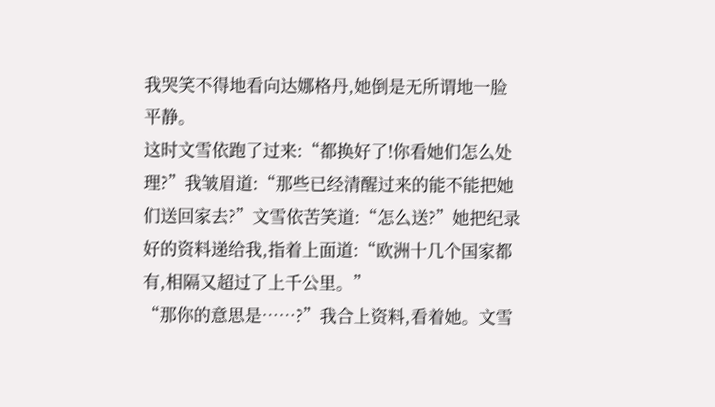我哭笑不得地看向达娜格丹,她倒是无所谓地一脸平静。
这时文雪依跑了过来:“都换好了!你看她们怎么处理?”我皱眉道:“那些已经清醒过来的能不能把她们送回家去?”文雪依苦笑道:“怎么送?”她把纪录好的资料递给我,指着上面道:“欧洲十几个国家都有,相隔又超过了上千公里。”
“那你的意思是……?”我合上资料,看着她。文雪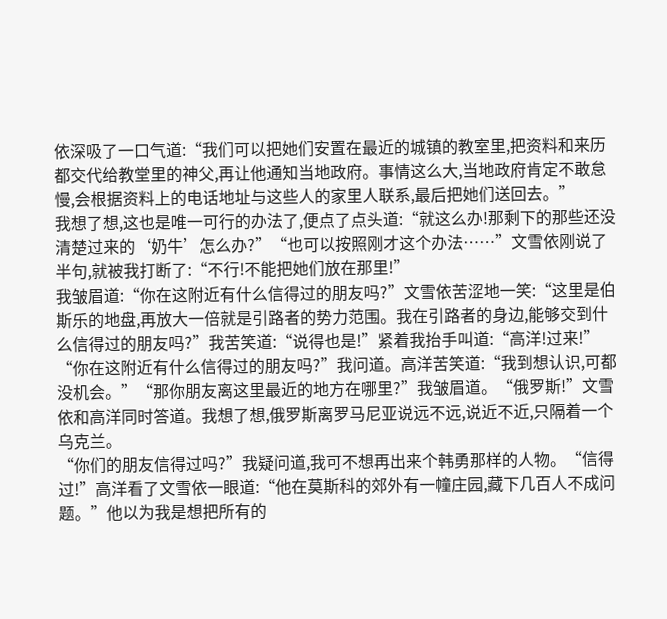依深吸了一口气道:“我们可以把她们安置在最近的城镇的教室里,把资料和来历都交代给教堂里的神父,再让他通知当地政府。事情这么大,当地政府肯定不敢怠慢,会根据资料上的电话地址与这些人的家里人联系,最后把她们送回去。”
我想了想,这也是唯一可行的办法了,便点了点头道:“就这么办!那剩下的那些还没清楚过来的‘奶牛’怎么办?”“也可以按照刚才这个办法……”文雪依刚说了半句,就被我打断了:“不行!不能把她们放在那里!”
我皱眉道:“你在这附近有什么信得过的朋友吗?”文雪依苦涩地一笑:“这里是伯斯乐的地盘,再放大一倍就是引路者的势力范围。我在引路者的身边,能够交到什么信得过的朋友吗?”我苦笑道:“说得也是!”紧着我抬手叫道:“高洋!过来!”
“你在这附近有什么信得过的朋友吗?”我问道。高洋苦笑道:“我到想认识,可都没机会。”“那你朋友离这里最近的地方在哪里?”我皱眉道。“俄罗斯!”文雪依和高洋同时答道。我想了想,俄罗斯离罗马尼亚说远不远,说近不近,只隔着一个乌克兰。
“你们的朋友信得过吗?”我疑问道,我可不想再出来个韩勇那样的人物。“信得过!”高洋看了文雪依一眼道:“他在莫斯科的郊外有一幢庄园,藏下几百人不成问题。”他以为我是想把所有的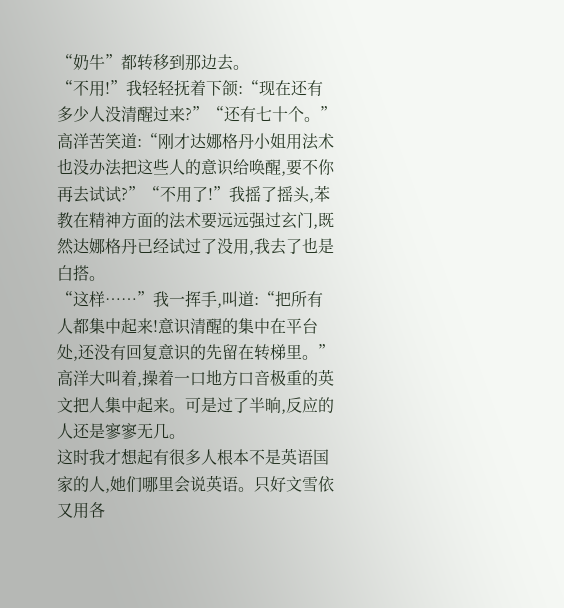“奶牛”都转移到那边去。
“不用!”我轻轻抚着下颌:“现在还有多少人没清醒过来?”“还有七十个。”高洋苦笑道:“刚才达娜格丹小姐用法术也没办法把这些人的意识给唤醒,要不你再去试试?”“不用了!”我摇了摇头,苯教在精神方面的法术要远远强过玄门,既然达娜格丹已经试过了没用,我去了也是白搭。
“这样……”我一挥手,叫道:“把所有人都集中起来!意识清醒的集中在平台处,还没有回复意识的先留在转梯里。”高洋大叫着,操着一口地方口音极重的英文把人集中起来。可是过了半晌,反应的人还是寥寥无几。
这时我才想起有很多人根本不是英语国家的人,她们哪里会说英语。只好文雪依又用各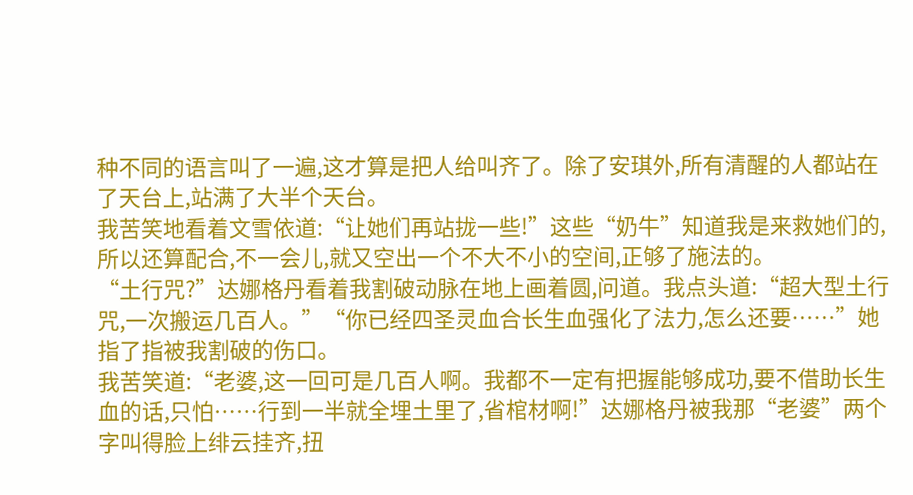种不同的语言叫了一遍,这才算是把人给叫齐了。除了安琪外,所有清醒的人都站在了天台上,站满了大半个天台。
我苦笑地看着文雪依道:“让她们再站拢一些!”这些“奶牛”知道我是来救她们的,所以还算配合,不一会儿,就又空出一个不大不小的空间,正够了施法的。
“土行咒?”达娜格丹看着我割破动脉在地上画着圆,问道。我点头道:“超大型土行咒,一次搬运几百人。”“你已经四圣灵血合长生血强化了法力,怎么还要……”她指了指被我割破的伤口。
我苦笑道:“老婆,这一回可是几百人啊。我都不一定有把握能够成功,要不借助长生血的话,只怕……行到一半就全埋土里了,省棺材啊!”达娜格丹被我那“老婆”两个字叫得脸上绯云挂齐,扭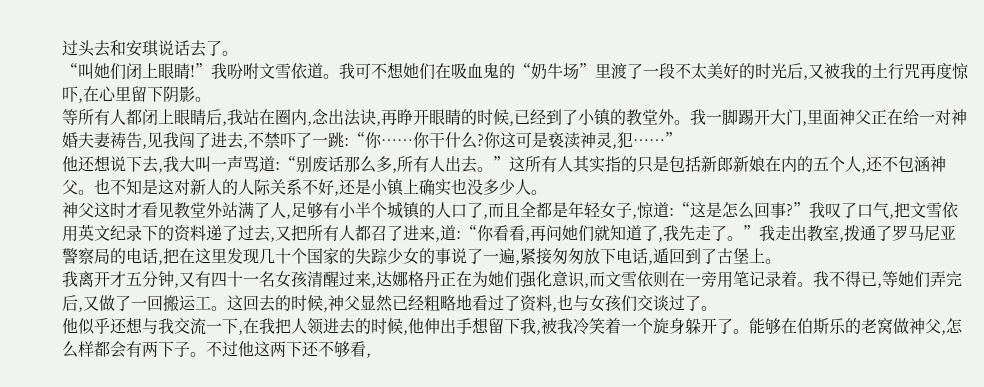过头去和安琪说话去了。
“叫她们闭上眼睛!”我吩咐文雪依道。我可不想她们在吸血鬼的“奶牛场”里渡了一段不太美好的时光后,又被我的土行咒再度惊吓,在心里留下阴影。
等所有人都闭上眼睛后,我站在圈内,念出法诀,再睁开眼睛的时候,已经到了小镇的教堂外。我一脚踢开大门,里面神父正在给一对神婚夫妻祷告,见我闯了进去,不禁吓了一跳:“你……你干什么?你这可是亵渎神灵,犯……”
他还想说下去,我大叫一声骂道:“别废话那么多,所有人出去。”这所有人其实指的只是包括新郎新娘在内的五个人,还不包涵神父。也不知是这对新人的人际关系不好,还是小镇上确实也没多少人。
神父这时才看见教堂外站满了人,足够有小半个城镇的人口了,而且全都是年轻女子,惊道:“这是怎么回事?”我叹了口气,把文雪依用英文纪录下的资料递了过去,又把所有人都召了进来,道:“你看看,再问她们就知道了,我先走了。”我走出教室,拨通了罗马尼亚警察局的电话,把在这里发现几十个国家的失踪少女的事说了一遍,紧接匆匆放下电话,遁回到了古堡上。
我离开才五分钟,又有四十一名女孩清醒过来,达娜格丹正在为她们强化意识,而文雪依则在一旁用笔记录着。我不得已,等她们弄完后,又做了一回搬运工。这回去的时候,神父显然已经粗略地看过了资料,也与女孩们交谈过了。
他似乎还想与我交流一下,在我把人领进去的时候,他伸出手想留下我,被我冷笑着一个旋身躲开了。能够在伯斯乐的老窝做神父,怎么样都会有两下子。不过他这两下还不够看,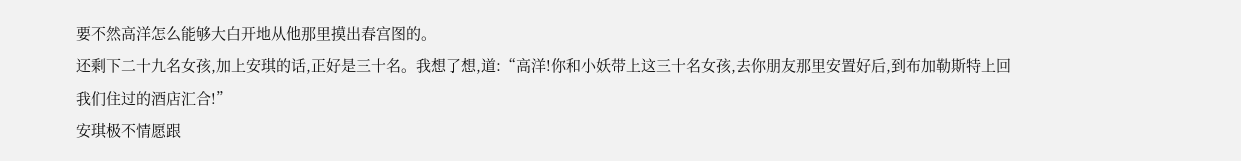要不然高洋怎么能够大白开地从他那里摸出春宫图的。
还剩下二十九名女孩,加上安琪的话,正好是三十名。我想了想,道:“高洋!你和小妖带上这三十名女孩,去你朋友那里安置好后,到布加勒斯特上回我们住过的酒店汇合!”
安琪极不情愿跟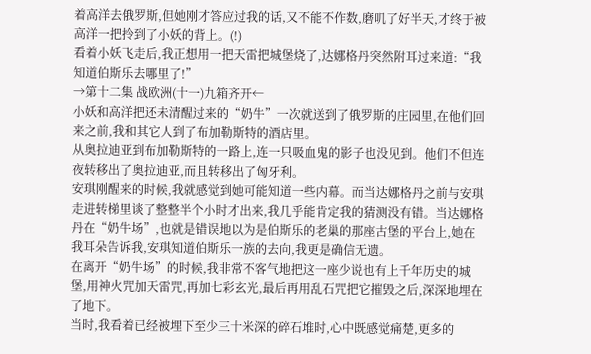着高洋去俄罗斯,但她刚才答应过我的话,又不能不作数,磨叽了好半天,才终于被高洋一把拎到了小妖的背上。(!)
看着小妖飞走后,我正想用一把天雷把城堡烧了,达娜格丹突然附耳过来道:“我知道伯斯乐去哪里了!”
→第十二集 战欧洲(十一)九箱齐开←
小妖和高洋把还未清醒过来的“奶牛”一次就送到了俄罗斯的庄园里,在他们回来之前,我和其它人到了布加勒斯特的酒店里。
从奥拉迪亚到布加勒斯特的一路上,连一只吸血鬼的影子也没见到。他们不但连夜转移出了奥拉迪亚,而且转移出了匈牙利。
安琪刚醒来的时候,我就感觉到她可能知道一些内幕。而当达娜格丹之前与安琪走进转梯里谈了整整半个小时才出来,我几乎能肯定我的猜测没有错。当达娜格丹在“奶牛场”,也就是错误地以为是伯斯乐的老巢的那座古堡的平台上,她在我耳朵告诉我,安琪知道伯斯乐一族的去向,我更是确信无遗。
在离开“奶牛场”的时候,我非常不客气地把这一座少说也有上千年历史的城堡,用神火咒加天雷咒,再加七彩玄光,最后再用乱石咒把它摧毁之后,深深地埋在了地下。
当时,我看着已经被埋下至少三十米深的碎石堆时,心中既感觉痛楚,更多的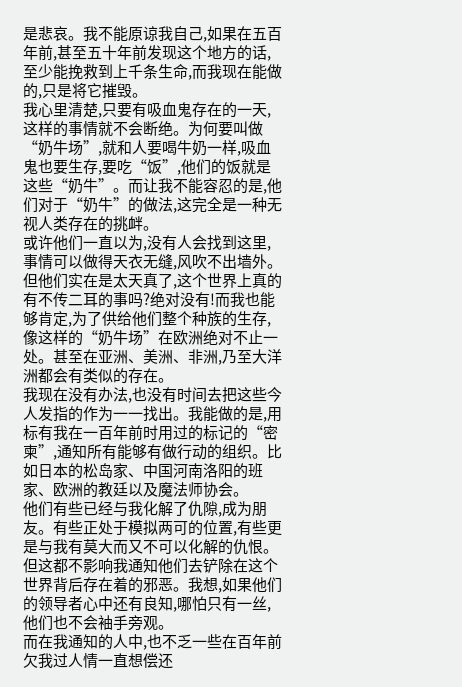是悲哀。我不能原谅我自己,如果在五百年前,甚至五十年前发现这个地方的话,至少能挽救到上千条生命,而我现在能做的,只是将它摧毁。
我心里清楚,只要有吸血鬼存在的一天,这样的事情就不会断绝。为何要叫做“奶牛场”,就和人要喝牛奶一样,吸血鬼也要生存,要吃“饭”,他们的饭就是这些“奶牛”。而让我不能容忍的是,他们对于“奶牛”的做法,这完全是一种无视人类存在的挑衅。
或许他们一直以为,没有人会找到这里,事情可以做得天衣无缝,风吹不出墙外。但他们实在是太天真了,这个世界上真的有不传二耳的事吗?绝对没有!而我也能够肯定,为了供给他们整个种族的生存,像这样的“奶牛场”在欧洲绝对不止一处。甚至在亚洲、美洲、非洲,乃至大洋洲都会有类似的存在。
我现在没有办法,也没有时间去把这些今人发指的作为一一找出。我能做的是,用标有我在一百年前时用过的标记的“密柬”,通知所有能够有做行动的组织。比如日本的松岛家、中国河南洛阳的班家、欧洲的教廷以及魔法师协会。
他们有些已经与我化解了仇隙,成为朋友。有些正处于模拟两可的位置,有些更是与我有莫大而又不可以化解的仇恨。但这都不影响我通知他们去铲除在这个世界背后存在着的邪恶。我想,如果他们的领导者心中还有良知,哪怕只有一丝,他们也不会袖手旁观。
而在我通知的人中,也不乏一些在百年前欠我过人情一直想偿还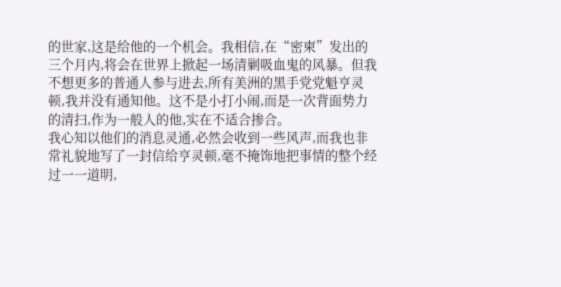的世家,这是给他的一个机会。我相信,在“密柬”发出的三个月内,将会在世界上掀起一场清剿吸血鬼的风暴。但我不想更多的普通人参与进去,所有美洲的黑手党党魁亨灵顿,我并没有通知他。这不是小打小闹,而是一次背面势力的清扫,作为一般人的他,实在不适合掺合。
我心知以他们的消息灵通,必然会收到一些风声,而我也非常礼貌地写了一封信给亨灵顿,毫不掩饰地把事情的整个经过一一道明,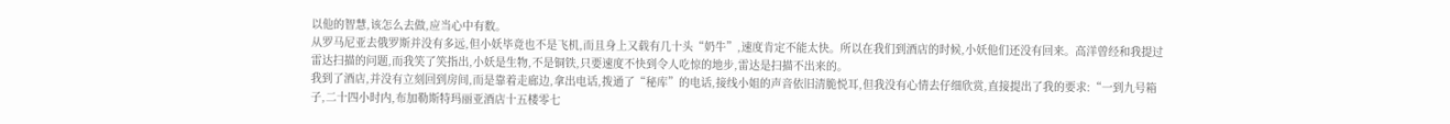以他的智慧,该怎么去做,应当心中有数。
从罗马尼亚去俄罗斯并没有多远,但小妖毕竟也不是飞机,而且身上又载有几十头“奶牛”,速度肯定不能太快。所以在我们到酒店的时候,小妖他们还没有回来。高洋曾经和我提过雷达扫描的问题,而我笑了笑指出,小妖是生物,不是铜铁,只要速度不快到令人吃惊的地步,雷达是扫描不出来的。
我到了酒店,并没有立刻回到房间,而是靠着走廊边,拿出电话,拨通了“秘库”的电话,接线小姐的声音依旧清脆悦耳,但我没有心情去仔细欣赏,直接提出了我的要求:“一到九号箱子,二十四小时内,布加勒斯特玛丽亚酒店十五楼零七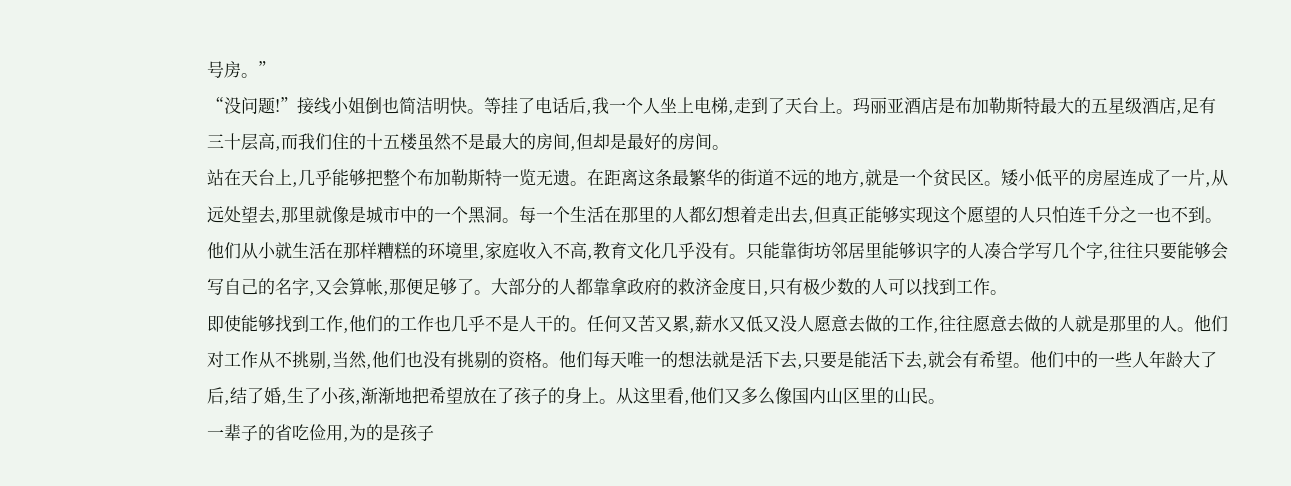号房。”
“没问题!”接线小姐倒也简洁明快。等挂了电话后,我一个人坐上电梯,走到了天台上。玛丽亚酒店是布加勒斯特最大的五星级酒店,足有三十层高,而我们住的十五楼虽然不是最大的房间,但却是最好的房间。
站在天台上,几乎能够把整个布加勒斯特一览无遗。在距离这条最繁华的街道不远的地方,就是一个贫民区。矮小低平的房屋连成了一片,从远处望去,那里就像是城市中的一个黑洞。每一个生活在那里的人都幻想着走出去,但真正能够实现这个愿望的人只怕连千分之一也不到。
他们从小就生活在那样糟糕的环境里,家庭收入不高,教育文化几乎没有。只能靠街坊邻居里能够识字的人凑合学写几个字,往往只要能够会写自己的名字,又会算帐,那便足够了。大部分的人都靠拿政府的救济金度日,只有极少数的人可以找到工作。
即使能够找到工作,他们的工作也几乎不是人干的。任何又苦又累,薪水又低又没人愿意去做的工作,往往愿意去做的人就是那里的人。他们对工作从不挑剔,当然,他们也没有挑剔的资格。他们每天唯一的想法就是活下去,只要是能活下去,就会有希望。他们中的一些人年龄大了后,结了婚,生了小孩,渐渐地把希望放在了孩子的身上。从这里看,他们又多么像国内山区里的山民。
一辈子的省吃俭用,为的是孩子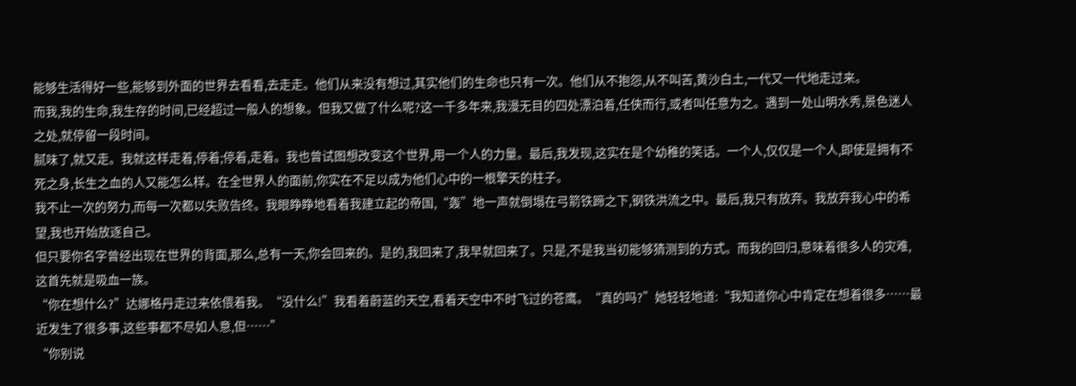能够生活得好一些,能够到外面的世界去看看,去走走。他们从来没有想过,其实他们的生命也只有一次。他们从不抱怨,从不叫苦,黄沙白土,一代又一代地走过来。
而我,我的生命,我生存的时间,已经超过一般人的想象。但我又做了什么呢?这一千多年来,我漫无目的四处漂泊着,任侠而行,或者叫任意为之。遇到一处山明水秀,景色迷人之处,就停留一段时间。
腻味了,就又走。我就这样走着,停着;停着,走着。我也曾试图想改变这个世界,用一个人的力量。最后,我发现,这实在是个幼稚的笑话。一个人,仅仅是一个人,即使是拥有不死之身,长生之血的人又能怎么样。在全世界人的面前,你实在不足以成为他们心中的一根擎天的柱子。
我不止一次的努力,而每一次都以失败告终。我眼睁睁地看着我建立起的帝国,“轰”地一声就倒塌在弓箭铁蹄之下,钢铁洪流之中。最后,我只有放弃。我放弃我心中的希望,我也开始放逐自己。
但只要你名字曾经出现在世界的背面,那么,总有一天,你会回来的。是的,我回来了,我早就回来了。只是,不是我当初能够猜测到的方式。而我的回归,意味着很多人的灾难,这首先就是吸血一族。
“你在想什么?”达娜格丹走过来依偎着我。“没什么!”我看着蔚蓝的天空,看着天空中不时飞过的苍鹰。“真的吗?”她轻轻地道:“我知道你心中肯定在想着很多……最近发生了很多事,这些事都不尽如人意,但……”
“你别说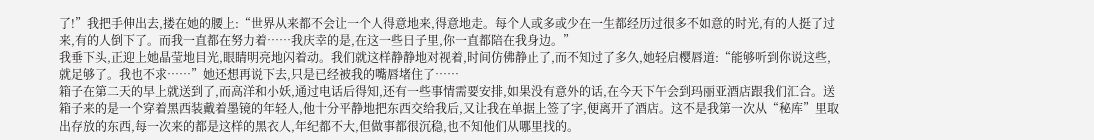了!”我把手伸出去,搂在她的腰上:“世界从来都不会让一个人得意地来,得意地走。每个人或多或少在一生都经历过很多不如意的时光,有的人挺了过来,有的人倒下了。而我一直都在努力着……我庆幸的是,在这一些日子里,你一直都陪在我身边。”
我垂下头,正迎上她晶莹地目光,眼睛明亮地闪着动。我们就这样静静地对视着,时间仿佛静止了,而不知过了多久,她轻启樱唇道:“能够听到你说这些,就足够了。我也不求……”她还想再说下去,只是已经被我的嘴唇堵住了……
箱子在第二天的早上就送到了,而高洋和小妖,通过电话后得知,还有一些事情需要安排,如果没有意外的话,在今天下午会到玛丽亚酒店跟我们汇合。送箱子来的是一个穿着黑西装戴着墨镜的年轻人,他十分平静地把东西交给我后,又让我在单据上签了字,便离开了酒店。这不是我第一次从“秘库”里取出存放的东西,每一次来的都是这样的黑衣人,年纪都不大,但做事都很沉稳,也不知他们从哪里找的。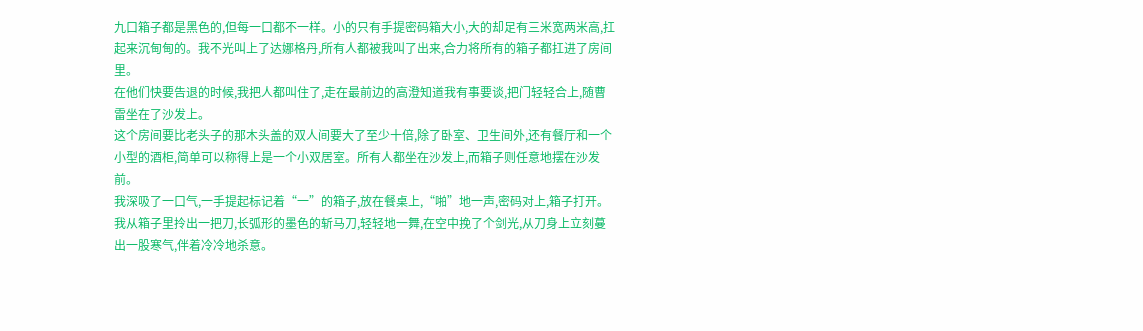九口箱子都是黑色的,但每一口都不一样。小的只有手提密码箱大小,大的却足有三米宽两米高,扛起来沉甸甸的。我不光叫上了达娜格丹,所有人都被我叫了出来,合力将所有的箱子都扛进了房间里。
在他们快要告退的时候,我把人都叫住了,走在最前边的高澄知道我有事要谈,把门轻轻合上,随曹雷坐在了沙发上。
这个房间要比老头子的那木头盖的双人间要大了至少十倍,除了卧室、卫生间外,还有餐厅和一个小型的酒柜,简单可以称得上是一个小双居室。所有人都坐在沙发上,而箱子则任意地摆在沙发前。
我深吸了一口气,一手提起标记着“一”的箱子,放在餐桌上,“啪”地一声,密码对上,箱子打开。我从箱子里拎出一把刀,长弧形的墨色的斩马刀,轻轻地一舞,在空中挽了个剑光,从刀身上立刻蔓出一股寒气,伴着冷冷地杀意。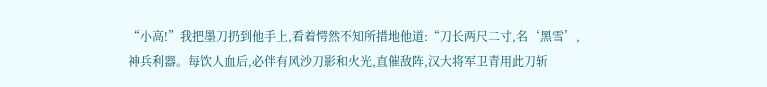“小高!”我把墨刀扔到他手上,看着愕然不知所措地他道:“刀长两尺二寸,名‘黑雪’,神兵利器。每饮人血后,必伴有风沙刀影和火光,直催敌阵,汉大将军卫青用此刀斩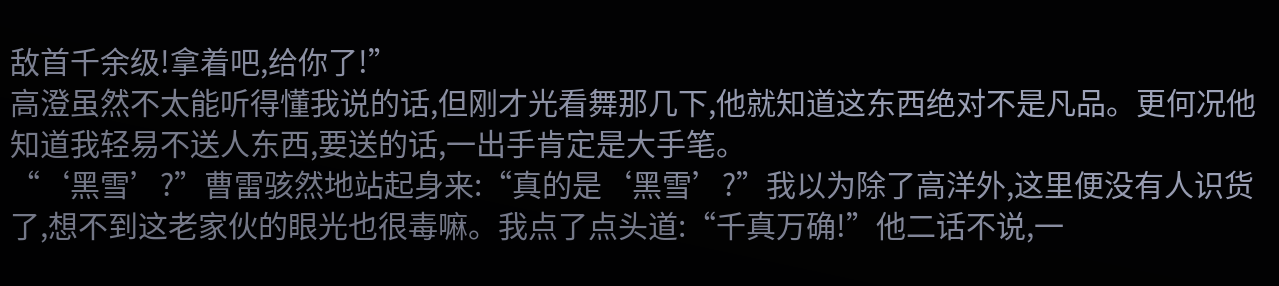敌首千余级!拿着吧,给你了!”
高澄虽然不太能听得懂我说的话,但刚才光看舞那几下,他就知道这东西绝对不是凡品。更何况他知道我轻易不送人东西,要送的话,一出手肯定是大手笔。
“‘黑雪’?”曹雷骇然地站起身来:“真的是‘黑雪’?”我以为除了高洋外,这里便没有人识货了,想不到这老家伙的眼光也很毒嘛。我点了点头道:“千真万确!”他二话不说,一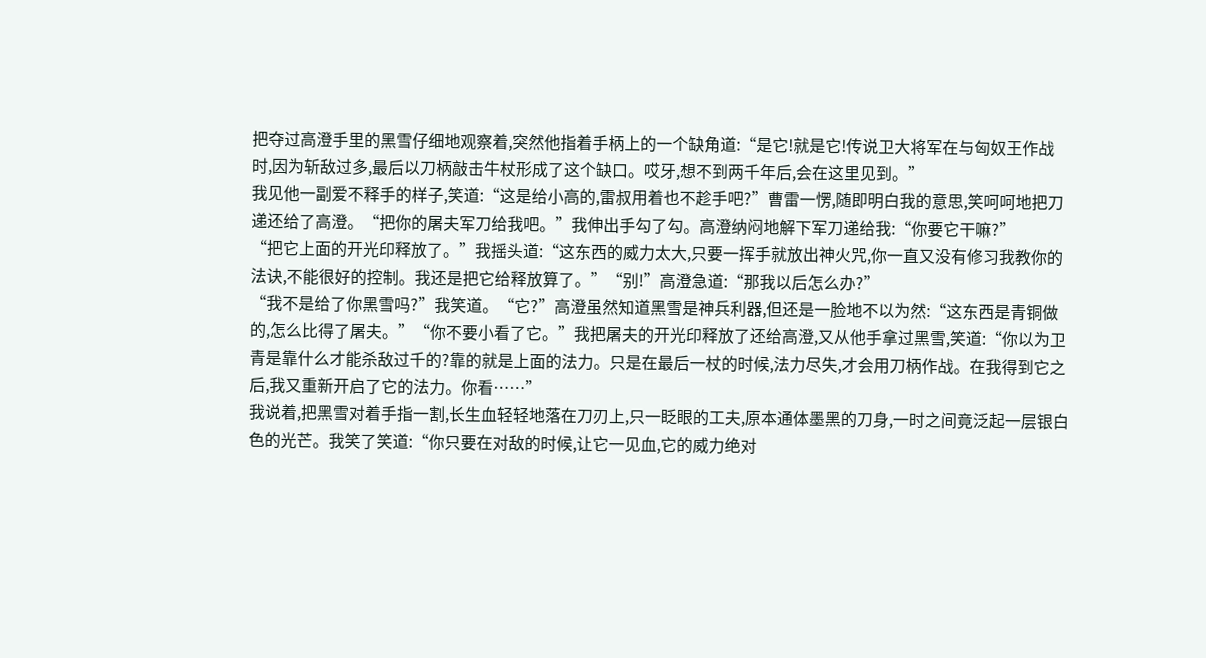把夺过高澄手里的黑雪仔细地观察着,突然他指着手柄上的一个缺角道:“是它!就是它!传说卫大将军在与匈奴王作战时,因为斩敌过多,最后以刀柄敲击牛杖形成了这个缺口。哎牙,想不到两千年后,会在这里见到。”
我见他一副爱不释手的样子,笑道:“这是给小高的,雷叔用着也不趁手吧?”曹雷一愣,随即明白我的意思,笑呵呵地把刀递还给了高澄。“把你的屠夫军刀给我吧。”我伸出手勾了勾。高澄纳闷地解下军刀递给我:“你要它干嘛?”
“把它上面的开光印释放了。”我摇头道:“这东西的威力太大,只要一挥手就放出神火咒,你一直又没有修习我教你的法诀,不能很好的控制。我还是把它给释放算了。”“别!”高澄急道:“那我以后怎么办?”
“我不是给了你黑雪吗?”我笑道。“它?”高澄虽然知道黑雪是神兵利器,但还是一脸地不以为然:“这东西是青铜做的,怎么比得了屠夫。”“你不要小看了它。”我把屠夫的开光印释放了还给高澄,又从他手拿过黑雪,笑道:“你以为卫青是靠什么才能杀敌过千的?靠的就是上面的法力。只是在最后一杖的时候,法力尽失,才会用刀柄作战。在我得到它之后,我又重新开启了它的法力。你看……”
我说着,把黑雪对着手指一割,长生血轻轻地落在刀刃上,只一眨眼的工夫,原本通体墨黑的刀身,一时之间竟泛起一层银白色的光芒。我笑了笑道:“你只要在对敌的时候,让它一见血,它的威力绝对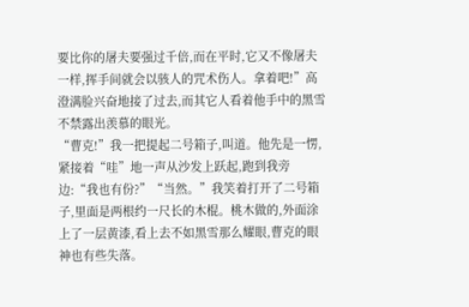要比你的屠夫要强过千倍,而在平时,它又不像屠夫一样,挥手间就会以骇人的咒术伤人。拿着吧!”高澄满脸兴奋地接了过去,而其它人看着他手中的黑雪不禁露出羡慕的眼光。
“曹克!”我一把提起二号箱子,叫道。他先是一愣,紧接着“哇”地一声从沙发上跃起,跑到我旁边:“我也有份?”“当然。”我笑着打开了二号箱子,里面是两根约一尺长的木棍。桃木做的,外面涂上了一层黄漆,看上去不如黑雪那么耀眼,曹克的眼神也有些失落。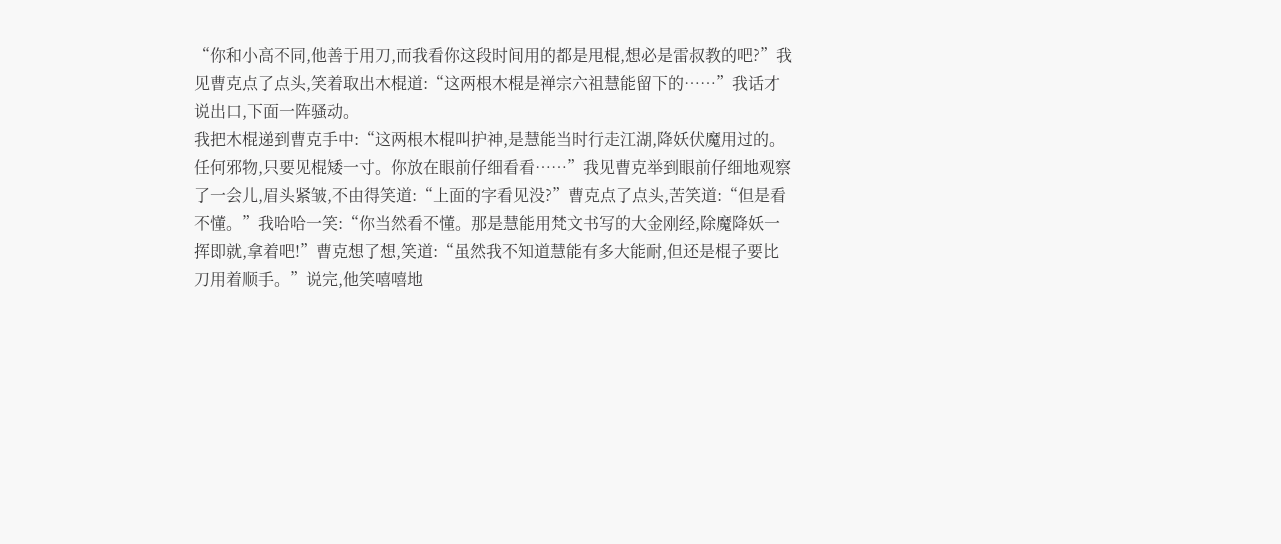“你和小高不同,他善于用刀,而我看你这段时间用的都是甩棍,想必是雷叔教的吧?”我见曹克点了点头,笑着取出木棍道:“这两根木棍是禅宗六祖慧能留下的……”我话才说出口,下面一阵骚动。
我把木棍递到曹克手中:“这两根木棍叫护神,是慧能当时行走江湖,降妖伏魔用过的。任何邪物,只要见棍矮一寸。你放在眼前仔细看看……”我见曹克举到眼前仔细地观察了一会儿,眉头紧皱,不由得笑道:“上面的字看见没?”曹克点了点头,苦笑道:“但是看不懂。”我哈哈一笑:“你当然看不懂。那是慧能用梵文书写的大金刚经,除魔降妖一挥即就,拿着吧!”曹克想了想,笑道:“虽然我不知道慧能有多大能耐,但还是棍子要比刀用着顺手。”说完,他笑嘻嘻地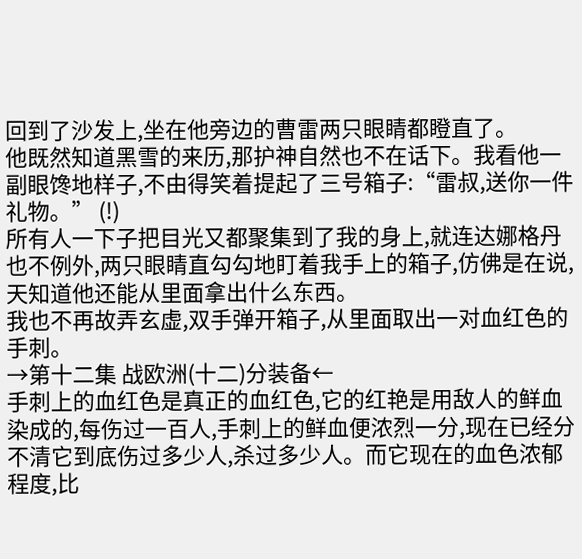回到了沙发上,坐在他旁边的曹雷两只眼睛都瞪直了。
他既然知道黑雪的来历,那护神自然也不在话下。我看他一副眼馋地样子,不由得笑着提起了三号箱子:“雷叔,送你一件礼物。” (!)
所有人一下子把目光又都聚集到了我的身上,就连达娜格丹也不例外,两只眼睛直勾勾地盯着我手上的箱子,仿佛是在说,天知道他还能从里面拿出什么东西。
我也不再故弄玄虚,双手弹开箱子,从里面取出一对血红色的手刺。
→第十二集 战欧洲(十二)分装备←
手刺上的血红色是真正的血红色,它的红艳是用敌人的鲜血染成的,每伤过一百人,手刺上的鲜血便浓烈一分,现在已经分不清它到底伤过多少人,杀过多少人。而它现在的血色浓郁程度,比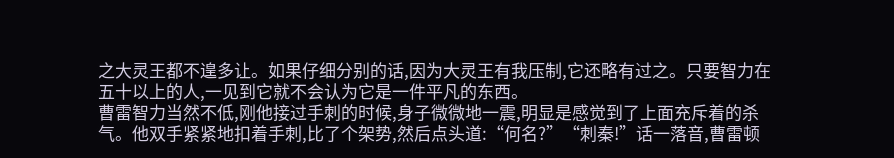之大灵王都不遑多让。如果仔细分别的话,因为大灵王有我压制,它还略有过之。只要智力在五十以上的人,一见到它就不会认为它是一件平凡的东西。
曹雷智力当然不低,刚他接过手刺的时候,身子微微地一震,明显是感觉到了上面充斥着的杀气。他双手紧紧地扣着手刺,比了个架势,然后点头道:“何名?”“刺秦!”话一落音,曹雷顿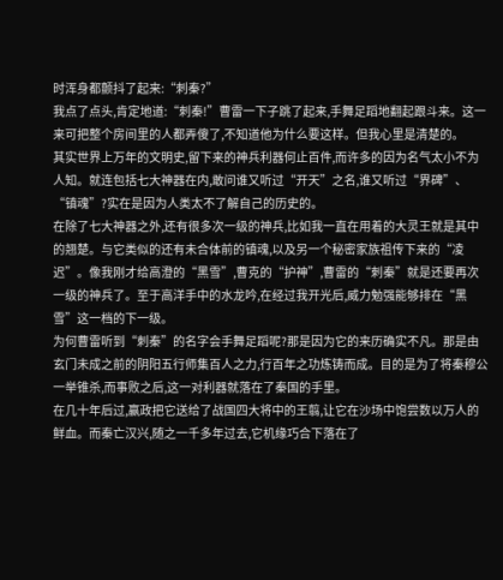时浑身都颤抖了起来:“刺秦?”
我点了点头,肯定地道:“刺秦!”曹雷一下子跳了起来,手舞足蹈地翻起跟斗来。这一来可把整个房间里的人都弄傻了,不知道他为什么要这样。但我心里是清楚的。
其实世界上万年的文明史,留下来的神兵利器何止百件,而许多的因为名气太小不为人知。就连包括七大神器在内,敢问谁又听过“开天”之名,谁又听过“界碑”、“镇魂”?实在是因为人类太不了解自己的历史的。
在除了七大神器之外,还有很多次一级的神兵,比如我一直在用着的大灵王就是其中的翘楚。与它类似的还有未合体前的镇魂,以及另一个秘密家族祖传下来的“凌迟”。像我刚才给高澄的“黑雪”,曹克的“护神”,曹雷的“刺秦”就是还要再次一级的神兵了。至于高洋手中的水龙吟,在经过我开光后,威力勉强能够排在“黑雪”这一档的下一级。
为何曹雷听到“刺秦”的名字会手舞足蹈呢?那是因为它的来历确实不凡。那是由玄门未成之前的阴阳五行师集百人之力,行百年之功炼铸而成。目的是为了将秦穆公一举锥杀,而事败之后,这一对利器就落在了秦国的手里。
在几十年后过,赢政把它送给了战国四大将中的王翦,让它在沙场中饱尝数以万人的鲜血。而秦亡汉兴,随之一千多年过去,它机缘巧合下落在了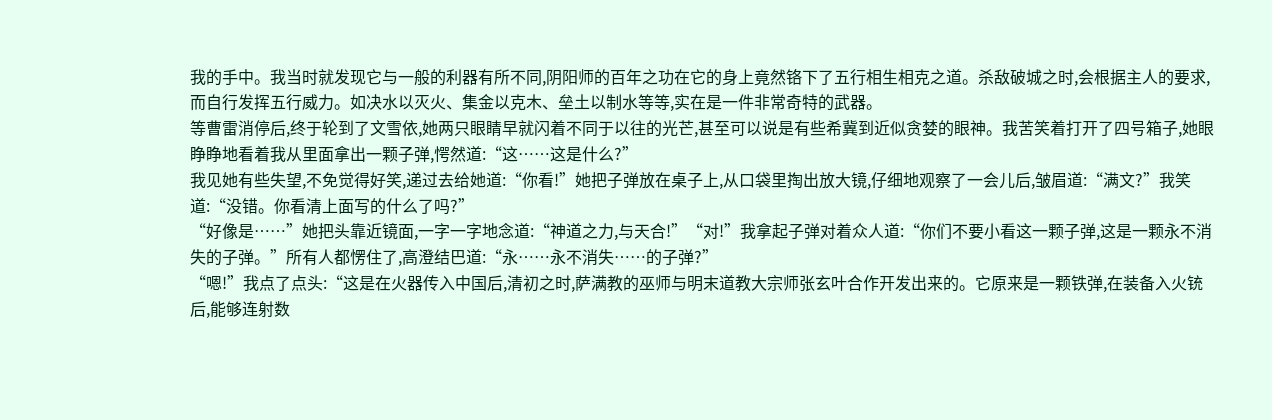我的手中。我当时就发现它与一般的利器有所不同,阴阳师的百年之功在它的身上竟然铬下了五行相生相克之道。杀敌破城之时,会根据主人的要求,而自行发挥五行威力。如决水以灭火、集金以克木、垒土以制水等等,实在是一件非常奇特的武器。
等曹雷消停后,终于轮到了文雪依,她两只眼睛早就闪着不同于以往的光芒,甚至可以说是有些希冀到近似贪婪的眼神。我苦笑着打开了四号箱子,她眼睁睁地看着我从里面拿出一颗子弹,愕然道:“这……这是什么?”
我见她有些失望,不免觉得好笑,递过去给她道:“你看!”她把子弹放在桌子上,从口袋里掏出放大镜,仔细地观察了一会儿后,皱眉道:“满文?”我笑道:“没错。你看清上面写的什么了吗?”
“好像是……”她把头靠近镜面,一字一字地念道:“神道之力,与天合!”“对!”我拿起子弹对着众人道:“你们不要小看这一颗子弹,这是一颗永不消失的子弹。”所有人都愣住了,高澄结巴道:“永……永不消失……的子弹?”
“嗯!”我点了点头:“这是在火器传入中国后,清初之时,萨满教的巫师与明末道教大宗师张玄叶合作开发出来的。它原来是一颗铁弹,在装备入火铳后,能够连射数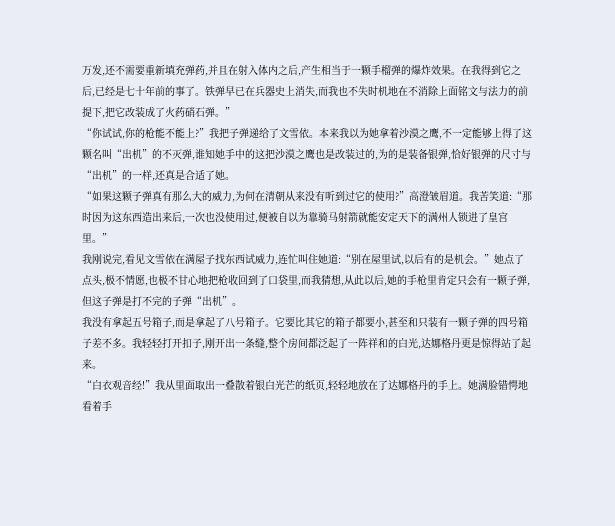万发,还不需要重新填充弹药,并且在射入体内之后,产生相当于一颗手榴弹的爆炸效果。在我得到它之后,已经是七十年前的事了。铁弹早已在兵器史上消失,而我也不失时机地在不消除上面铭文与法力的前提下,把它改装成了火药硝石弹。”
“你试试,你的枪能不能上?”我把子弹递给了文雪依。本来我以为她拿着沙漠之鹰,不一定能够上得了这颗名叫“出机”的不灭弹,谁知她手中的这把沙漠之鹰也是改装过的,为的是装备银弹,恰好银弹的尺寸与“出机”的一样,还真是合适了她。
“如果这颗子弹真有那么大的威力,为何在清朝从来没有听到过它的使用?”高澄皱眉道。我苦笑道:“那时因为这东西造出来后,一次也没使用过,便被自以为靠骑马射箭就能安定天下的满州人锁进了皇宫里。”
我刚说完,看见文雪依在满屋子找东西试威力,连忙叫住她道:“别在屋里试,以后有的是机会。”她点了点头,极不情愿,也极不甘心地把枪收回到了口袋里,而我猜想,从此以后,她的手枪里肯定只会有一颗子弹,但这子弹是打不完的子弹“出机”。
我没有拿起五号箱子,而是拿起了八号箱子。它要比其它的箱子都要小,甚至和只装有一颗子弹的四号箱子差不多。我轻轻打开扣子,刚开出一条缝,整个房间都泛起了一阵祥和的白光,达娜格丹更是惊得站了起来。
“白衣观音经!”我从里面取出一叠散着银白光芒的纸页,轻轻地放在了达娜格丹的手上。她满脸错愕地看着手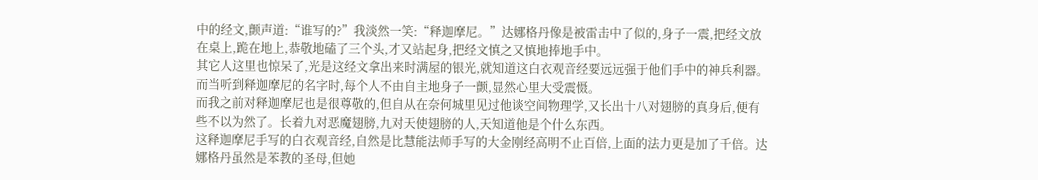中的经文,颤声道:“谁写的?”我淡然一笑:“释迦摩尼。”达娜格丹像是被雷击中了似的,身子一震,把经文放在桌上,跪在地上,恭敬地磕了三个头,才又站起身,把经文慎之又慎地捧地手中。
其它人这里也惊呆了,光是这经文拿出来时满屋的银光,就知道这白衣观音经要远远强于他们手中的神兵利器。而当听到释迦摩尼的名字时,每个人不由自主地身子一颤,显然心里大受震慑。
而我之前对释迦摩尼也是很尊敬的,但自从在奈何城里见过他谈空间物理学,又长出十八对翅膀的真身后,便有些不以为然了。长着九对恶魔翅膀,九对天使翅膀的人,天知道他是个什么东西。
这释迦摩尼手写的白衣观音经,自然是比慧能法师手写的大金刚经高明不止百倍,上面的法力更是加了千倍。达娜格丹虽然是苯教的圣母,但她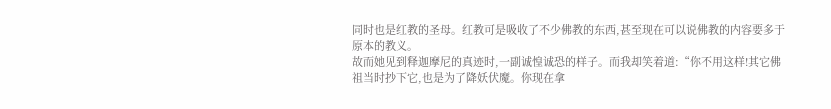同时也是红教的圣母。红教可是吸收了不少佛教的东西,甚至现在可以说佛教的内容要多于原本的教义。
故而她见到释迦摩尼的真迹时,一副诚惶诚恐的样子。而我却笑着道:“你不用这样!其它佛祖当时抄下它,也是为了降妖伏魔。你现在拿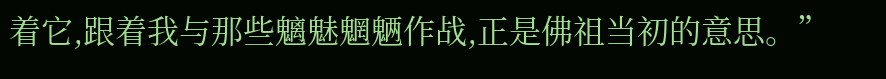着它,跟着我与那些魑魅魍魉作战,正是佛祖当初的意思。”